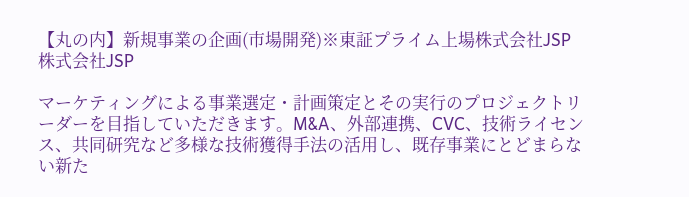【丸の内】新規事業の企画(市場開発)※東証プライム上場株式会社JSP
株式会社JSP

マーケティングによる事業選定・計画策定とその実行のプロジェクトリーダーを目指していただきます。M&A、外部連携、CVC、技術ライセンス、共同研究など多様な技術獲得手法の活用し、既存事業にとどまらない新た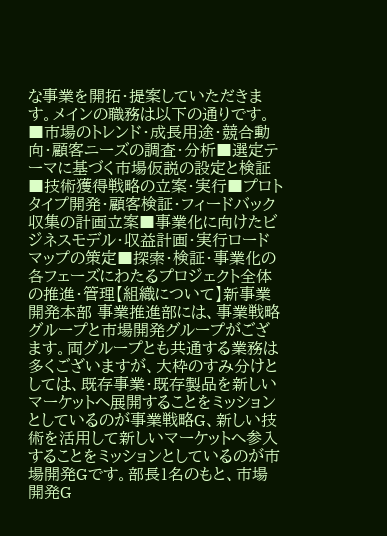な事業を開拓・提案していただきます。メインの職務は以下の通りです。■市場のトレンド・成長用途・競合動向・顧客ニーズの調査・分析■選定テーマに基づく市場仮説の設定と検証■技術獲得戦略の立案・実行■プロトタイプ開発・顧客検証・フィードバック収集の計画立案■事業化に向けたビジネスモデル・収益計画・実行ロードマップの策定■探索・検証・事業化の各フェーズにわたるプロジェクト全体の推進・管理【組織について】新事業開発本部 事業推進部には、事業戦略グループと市場開発グループがござます。両グループとも共通する業務は多くございますが、大枠のすみ分けとしては、既存事業・既存製品を新しいマーケットへ展開することをミッションとしているのが事業戦略G、新しい技術を活用して新しいマーケットへ参入することをミッションとしているのが市場開発Gです。部長1名のもと、市場開発G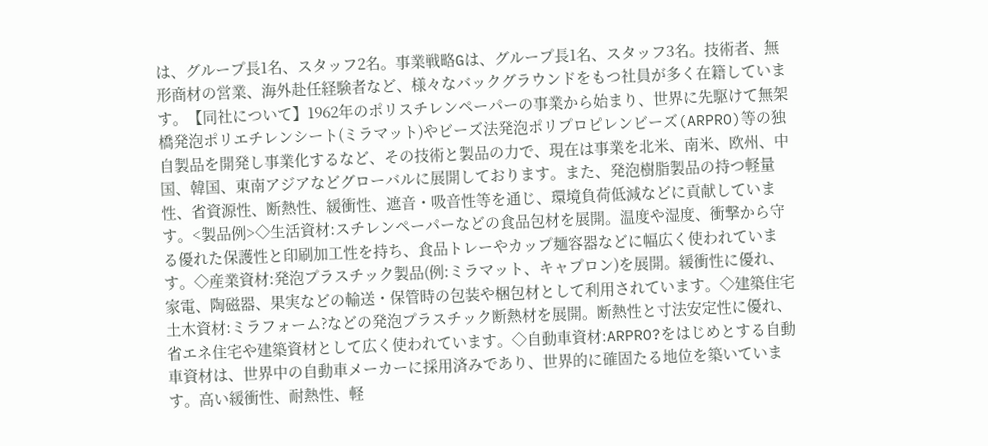は、グループ長1名、スタッフ2名。事業戦略Gは、グループ長1名、スタッフ3名。技術者、無形商材の営業、海外赴任経験者など、様々なバックグラウンドをもつ社員が多く在籍しています。【同社について】1962年のポリスチレンペーパーの事業から始まり、世界に先駆けて無架橋発泡ポリエチレンシート(ミラマット)やビーズ法発泡ポリプロピレンビーズ(ARPRO)等の独自製品を開発し事業化するなど、その技術と製品の力で、現在は事業を北米、南米、欧州、中国、韓国、東南アジアなどグローバルに展開しております。また、発泡樹脂製品の持つ軽量性、省資源性、断熱性、緩衝性、遮音・吸音性等を通じ、環境負荷低減などに貢献しています。<製品例>◇生活資材:スチレンペーパーなどの食品包材を展開。温度や湿度、衝撃から守る優れた保護性と印刷加工性を持ち、食品トレーやカップ麺容器などに幅広く使われています。◇産業資材:発泡プラスチック製品(例:ミラマット、キャプロン)を展開。緩衝性に優れ、家電、陶磁器、果実などの輸送・保管時の包装や梱包材として利用されています。◇建築住宅土木資材:ミラフォーム?などの発泡プラスチック断熱材を展開。断熱性と寸法安定性に優れ、省エネ住宅や建築資材として広く使われています。◇自動車資材:ARPRO?をはじめとする自動車資材は、世界中の自動車メーカーに採用済みであり、世界的に確固たる地位を築いています。高い緩衝性、耐熱性、軽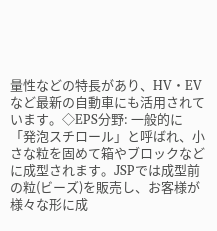量性などの特長があり、HV・EVなど最新の自動車にも活用されています。◇EPS分野: 一般的に「発泡スチロール」と呼ばれ、小さな粒を固めて箱やブロックなどに成型されます。JSPでは成型前の粒(ビーズ)を販売し、お客様が様々な形に成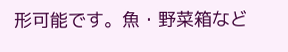形可能です。魚・野菜箱など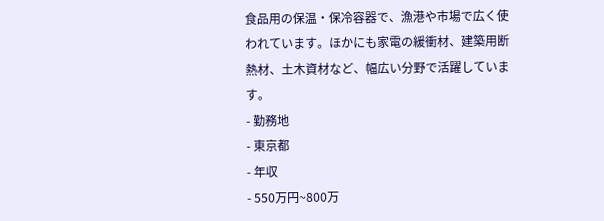食品用の保温・保冷容器で、漁港や市場で広く使われています。ほかにも家電の緩衝材、建築用断熱材、土木資材など、幅広い分野で活躍しています。
- 勤務地
- 東京都
- 年収
- 550万円~800万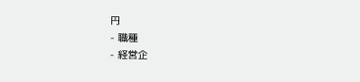円
- 職種
- 経営企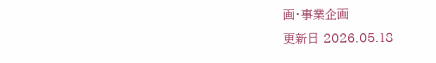画・事業企画
更新日 2026.05.18